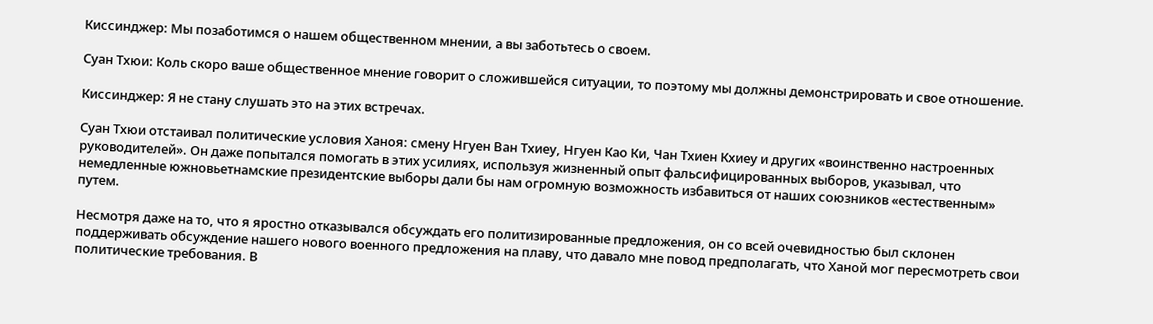Киссинджер: Мы позаботимся о нашем общественном мнении, а вы заботьтесь о своем.

Суан Тхюи: Коль скоро ваше общественное мнение говорит о сложившейся ситуации, то поэтому мы должны демонстрировать и свое отношение.

Киссинджер: Я не стану слушать это на этих встречах.

Суан Тхюи отстаивал политические условия Ханоя: смену Нгуен Ван Тхиеу, Нгуен Као Ки, Чан Тхиен Кхиеу и других «воинственно настроенных руководителей». Он даже попытался помогать в этих усилиях, используя жизненный опыт фальсифицированных выборов, указывал, что немедленные южновьетнамские президентские выборы дали бы нам огромную возможность избавиться от наших союзников «естественным» путем.

Несмотря даже на то, что я яростно отказывался обсуждать его политизированные предложения, он со всей очевидностью был склонен поддерживать обсуждение нашего нового военного предложения на плаву, что давало мне повод предполагать, что Ханой мог пересмотреть свои политические требования. В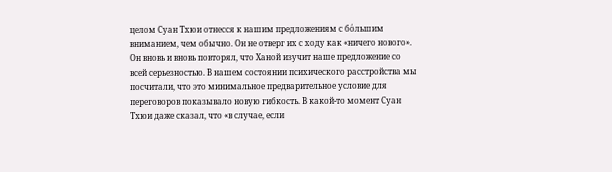целом Суан Тхюи отнесся к нашим предложениям с бо́льшим вниманием, чем обычно. Он не отверг их с ходу как «ничего нового». Он вновь и вновь повторял, что Ханой изучит наше предложение со всей серьезностью. В нашем состоянии психического расстройства мы посчитали, что это минимальное предварительное условие для переговоров показывало новую гибкость. В какой-то момент Суан Тхюи даже сказал, что «в случае, если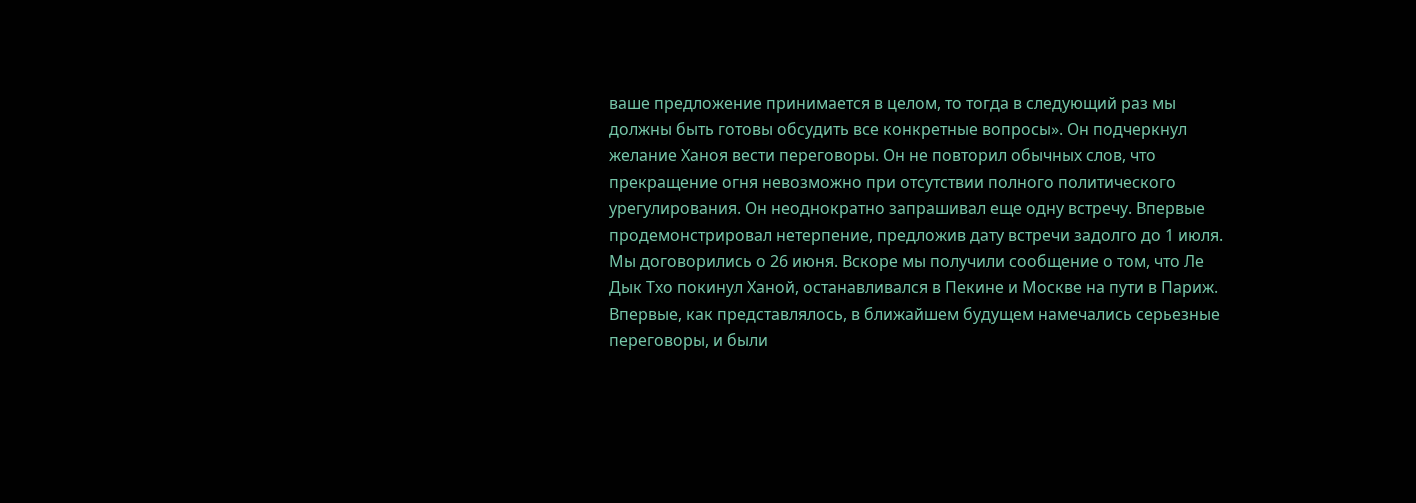ваше предложение принимается в целом, то тогда в следующий раз мы должны быть готовы обсудить все конкретные вопросы». Он подчеркнул желание Ханоя вести переговоры. Он не повторил обычных слов, что прекращение огня невозможно при отсутствии полного политического урегулирования. Он неоднократно запрашивал еще одну встречу. Впервые продемонстрировал нетерпение, предложив дату встречи задолго до 1 июля. Мы договорились о 26 июня. Вскоре мы получили сообщение о том, что Ле Дык Тхо покинул Ханой, останавливался в Пекине и Москве на пути в Париж. Впервые, как представлялось, в ближайшем будущем намечались серьезные переговоры, и были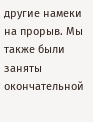другие намеки на прорыв. Мы также были заняты окончательной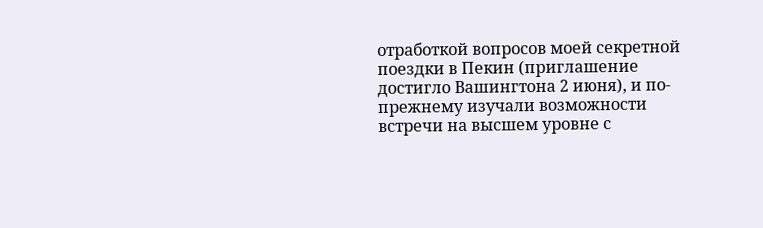отработкой вопросов моей секретной поездки в Пекин (приглашение достигло Вашингтона 2 июня), и по-прежнему изучали возможности встречи на высшем уровне с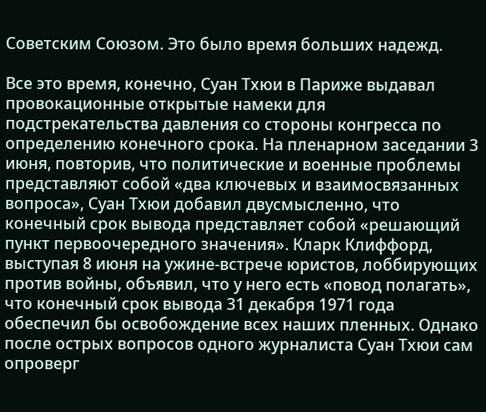Советским Союзом. Это было время больших надежд.

Все это время, конечно, Суан Тхюи в Париже выдавал провокационные открытые намеки для подстрекательства давления со стороны конгресса по определению конечного срока. На пленарном заседании 3 июня, повторив, что политические и военные проблемы представляют собой «два ключевых и взаимосвязанных вопроса», Суан Тхюи добавил двусмысленно, что конечный срок вывода представляет собой «решающий пункт первоочередного значения». Кларк Клиффорд, выступая 8 июня на ужине-встрече юристов, лоббирующих против войны, объявил, что у него есть «повод полагать», что конечный срок вывода 31 декабря 1971 года обеспечил бы освобождение всех наших пленных. Однако после острых вопросов одного журналиста Суан Тхюи сам опроверг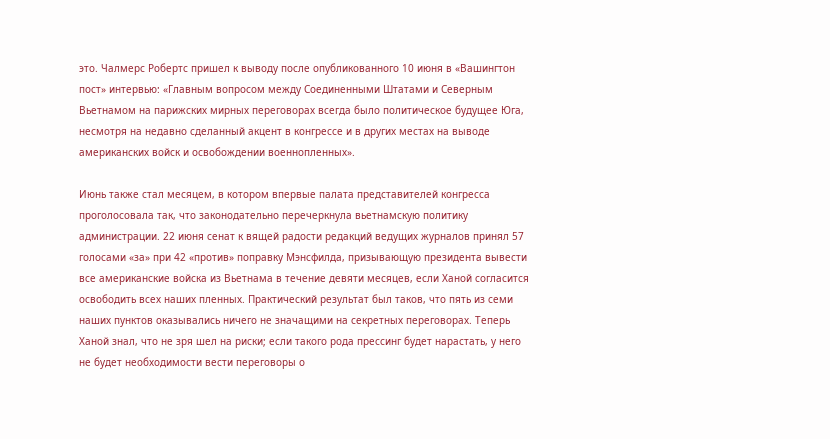это. Чалмерс Робертс пришел к выводу после опубликованного 10 июня в «Вашингтон пост» интервью: «Главным вопросом между Соединенными Штатами и Северным Вьетнамом на парижских мирных переговорах всегда было политическое будущее Юга, несмотря на недавно сделанный акцент в конгрессе и в других местах на выводе американских войск и освобождении военнопленных».

Июнь также стал месяцем, в котором впервые палата представителей конгресса проголосовала так, что законодательно перечеркнула вьетнамскую политику администрации. 22 июня сенат к вящей радости редакций ведущих журналов принял 57 голосами «за» при 42 «против» поправку Мэнсфилда, призывающую президента вывести все американские войска из Вьетнама в течение девяти месяцев, если Ханой согласится освободить всех наших пленных. Практический результат был таков, что пять из семи наших пунктов оказывались ничего не значащими на секретных переговорах. Теперь Ханой знал, что не зря шел на риски; если такого рода прессинг будет нарастать, у него не будет необходимости вести переговоры о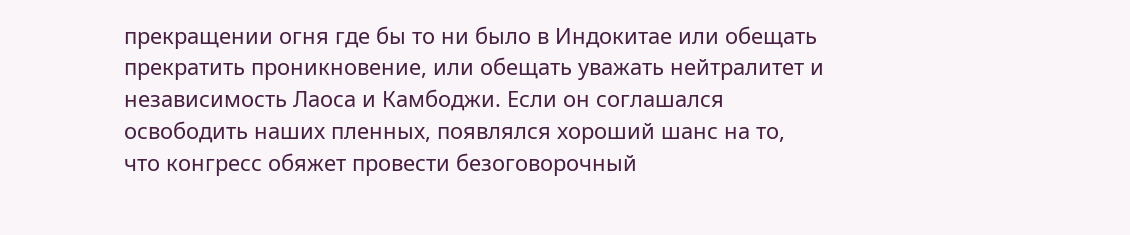прекращении огня где бы то ни было в Индокитае или обещать прекратить проникновение, или обещать уважать нейтралитет и независимость Лаоса и Камбоджи. Если он соглашался освободить наших пленных, появлялся хороший шанс на то, что конгресс обяжет провести безоговорочный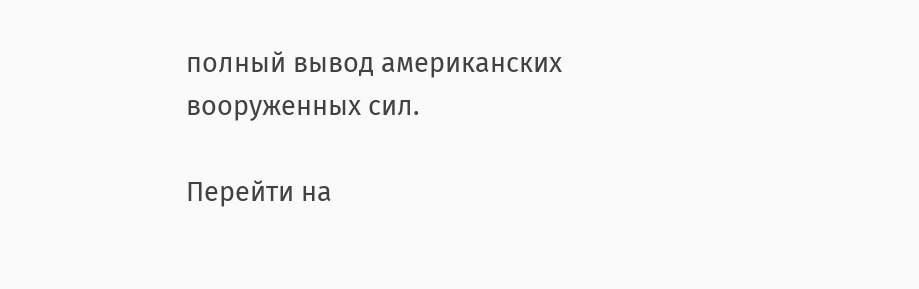полный вывод американских вооруженных сил.

Перейти на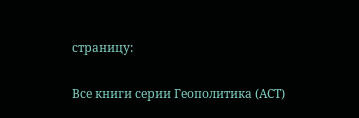страницу:

Все книги серии Геополитика (АСТ)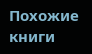Похожие книги